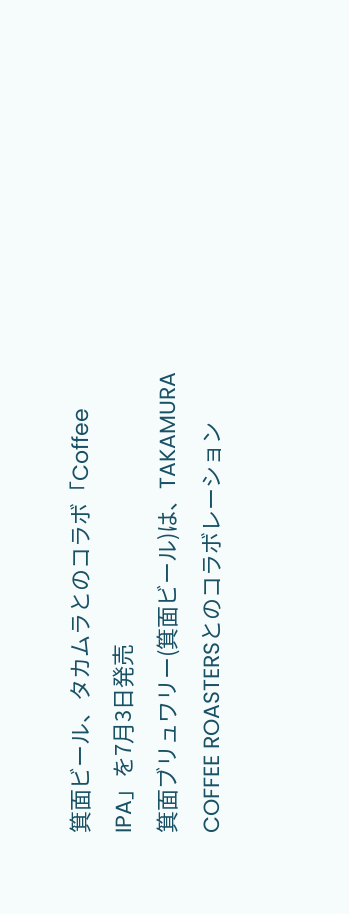箕面ビール、タカムラとのコラボ「Coffee IPA」を7月3日発売
箕面ブリュワリー(箕面ビール)は、TAKAMURA COFFEE ROASTERSとのコラボレーション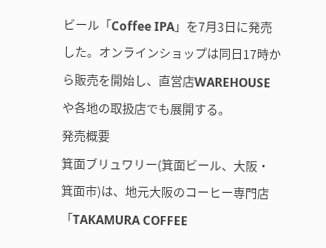ビール「Coffee IPA」を7月3日に発売した。オンラインショップは同日17時から販売を開始し、直営店WAREHOUSEや各地の取扱店でも展開する。
発売概要
箕面ブリュワリー(箕面ビール、大阪・箕面市)は、地元大阪のコーヒー専門店「TAKAMURA COFFEE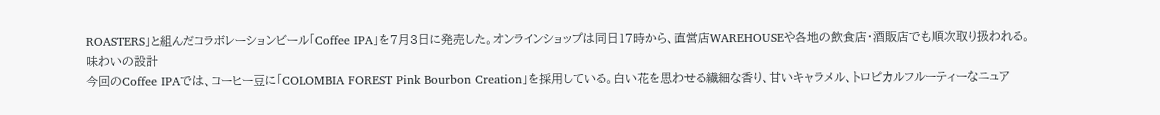ROASTERS」と組んだコラボレーションビール「Coffee IPA」を7月3日に発売した。オンラインショップは同日17時から、直営店WAREHOUSEや各地の飲食店・酒販店でも順次取り扱われる。
味わいの設計
今回のCoffee IPAでは、コーヒー豆に「COLOMBIA FOREST Pink Bourbon Creation」を採用している。白い花を思わせる繊細な香り、甘いキャラメル、トロピカルフルーティーなニュア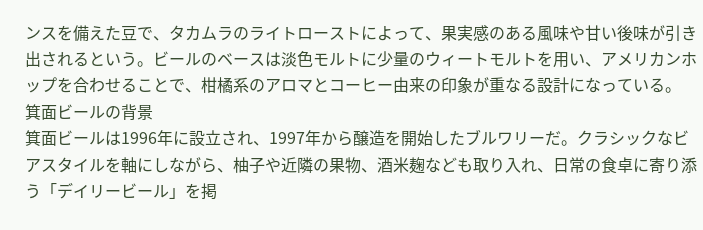ンスを備えた豆で、タカムラのライトローストによって、果実感のある風味や甘い後味が引き出されるという。ビールのベースは淡色モルトに少量のウィートモルトを用い、アメリカンホップを合わせることで、柑橘系のアロマとコーヒー由来の印象が重なる設計になっている。
箕面ビールの背景
箕面ビールは1996年に設立され、1997年から醸造を開始したブルワリーだ。クラシックなビアスタイルを軸にしながら、柚子や近隣の果物、酒米麹なども取り入れ、日常の食卓に寄り添う「デイリービール」を掲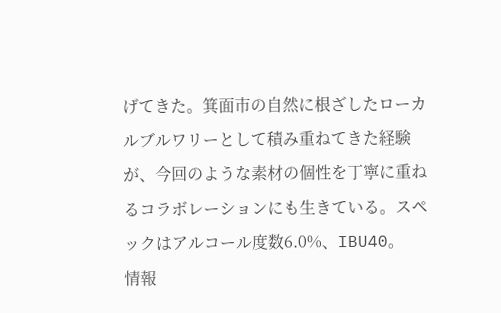げてきた。箕面市の自然に根ざしたローカルブルワリーとして積み重ねてきた経験が、今回のような素材の個性を丁寧に重ねるコラボレーションにも生きている。スペックはアルコール度数6.0%、IBU40。
情報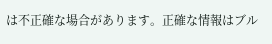は不正確な場合があります。正確な情報はブル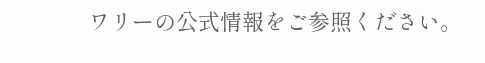ワリーの公式情報をご参照ください。